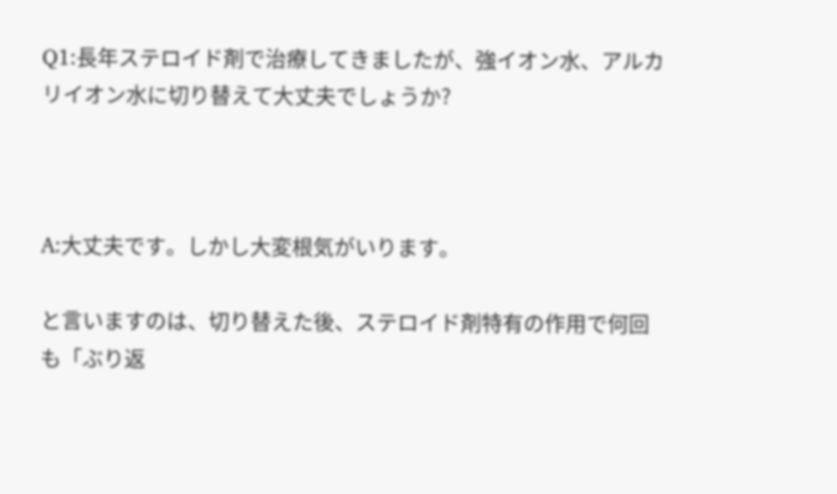Q1:長年ステロイド剤で治療してきましたが、強イオン水、アルカリイオン水に切り替えて大丈夫でしょうか?



A:大丈夫です。しかし大変根気がいります。

と言いますのは、切り替えた後、ステロイド剤特有の作用で何回も「ぶり返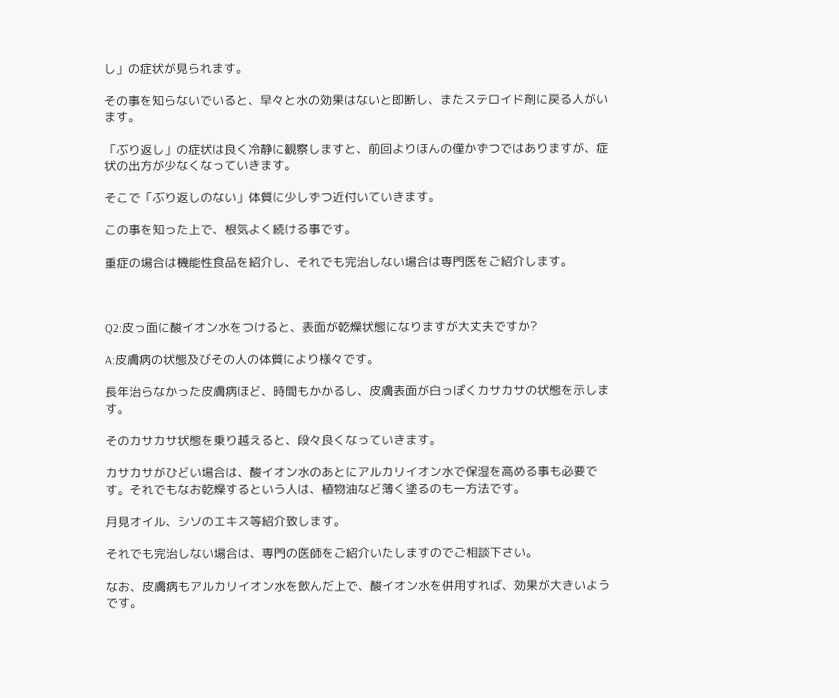し」の症状が見られます。

その事を知らないでいると、早々と水の効果はないと即断し、またステロイド剤に戻る人がいます。

「ぶり返し」の症状は良く冷静に観察しますと、前回よりほんの僅かずつではありますが、症状の出方が少なくなっていきます。

そこで「ぶり返しのない」体質に少しずつ近付いていきます。

この事を知った上で、根気よく続ける事です。

重症の場合は機能性食品を紹介し、それでも完治しない場合は専門医をご紹介します。



Q2:皮っ面に酸イオン水をつけると、表面が乾燥状態になりますが大丈夫ですか?

A:皮膚病の状態及びその人の体質により様々です。

長年治らなかった皮膚病ほど、時間もかかるし、皮膚表面が白っぽくカサカサの状態を示します。

そのカサカサ状態を乗り越えると、段々良くなっていきます。

カサカサがひどい場合は、酸イオン水のあとにアルカリイオン水で保湿を高める事も必要です。それでもなお乾燥するという人は、植物油など薄く塗るのも一方法です。

月見オイル、シソのエキス等紹介致します。

それでも完治しない場合は、専門の医師をご紹介いたしますのでご相談下さい。

なお、皮膚病もアルカリイオン水を飲んだ上で、酸イオン水を併用すれば、効果が大きいようです。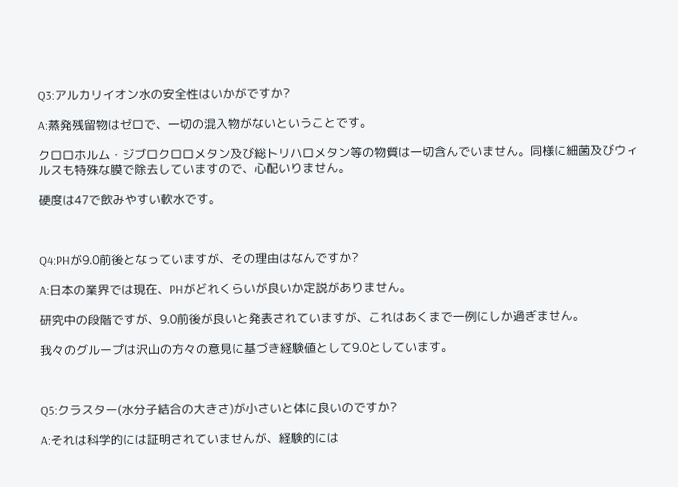Q3:アルカリイオン水の安全性はいかがですか?

A:蒸発残留物はゼロで、一切の混入物がないということです。

クロロホルム・ジブロクロロメタン及び総トリハロメタン等の物質は一切含んでいません。同様に細菌及びウィルスも特殊な膜で除去していますので、心配いりません。

硬度は47で飲みやすい軟水です。



Q4:PHが9.0前後となっていますが、その理由はなんですか?

A:日本の業界では現在、PHがどれくらいが良いか定説がありません。

研究中の段階ですが、9.0前後が良いと発表されていますが、これはあくまで一例にしか過ぎません。

我々のグループは沢山の方々の意見に基づき経験値として9.0としています。



Q5:クラスター(水分子結合の大きさ)が小さいと体に良いのですか?

A:それは科学的には証明されていませんが、経験的には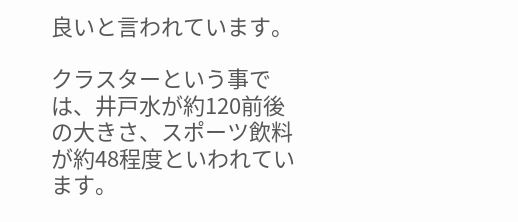良いと言われています。

クラスターという事では、井戸水が約120前後の大きさ、スポーツ飲料が約48程度といわれています。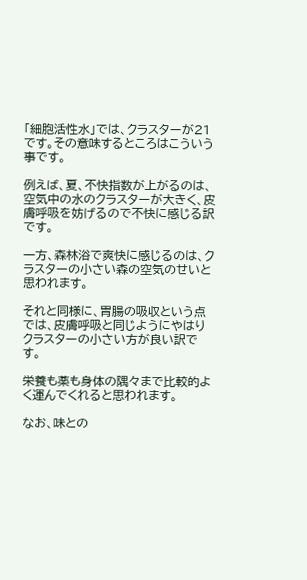「細胞活性水」では、クラスターが21です。その意味するところはこういう事です。

例えば、夏、不快指数が上がるのは、空気中の水のクラスターが大きく、皮膚呼吸を妨げるので不快に感じる訳です。

一方、森林浴で爽快に感じるのは、クラスターの小さい森の空気のせいと思われます。

それと同様に、胃腸の吸収という点では、皮膚呼吸と同じようにやはりクラスターの小さい方が良い訳です。

栄養も薬も身体の隅々まで比較的よく運んでくれると思われます。

なお、味との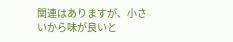関連はありますが、小さいから味が良いと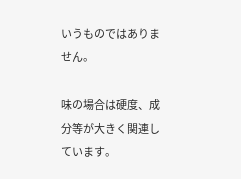いうものではありません。

味の場合は硬度、成分等が大きく関連しています。